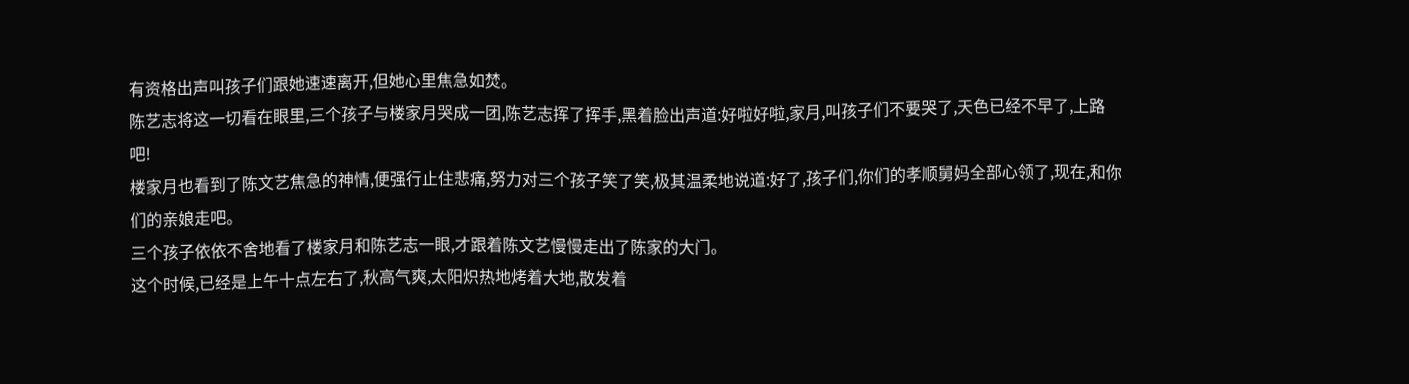有资格出声叫孩子们跟她速速离开,但她心里焦急如焚。
陈艺志将这一切看在眼里,三个孩子与楼家月哭成一团,陈艺志挥了挥手,黑着脸出声道:好啦好啦,家月,叫孩子们不要哭了,天色已经不早了,上路吧!
楼家月也看到了陈文艺焦急的神情,便强行止住悲痛,努力对三个孩子笑了笑,极其温柔地说道:好了,孩子们,你们的孝顺舅妈全部心领了,现在,和你们的亲娘走吧。
三个孩子依依不舍地看了楼家月和陈艺志一眼,才跟着陈文艺慢慢走出了陈家的大门。
这个时候,已经是上午十点左右了,秋高气爽,太阳炽热地烤着大地,散发着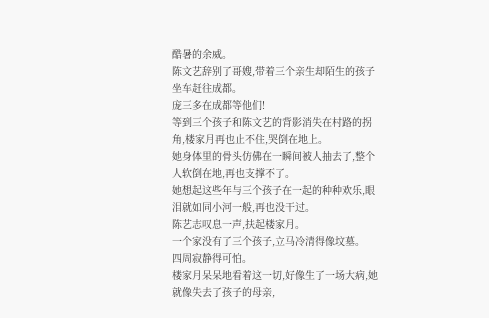酷暑的余威。
陈文艺辞别了哥嫂,带着三个亲生却陌生的孩子坐车赶往成都。
庞三多在成都等他们!
等到三个孩子和陈文艺的背影消失在村路的拐角,楼家月再也止不住,哭倒在地上。
她身体里的骨头仿佛在一瞬间被人抽去了,整个人软倒在地,再也支撑不了。
她想起这些年与三个孩子在一起的种种欢乐,眼泪就如同小河一般,再也没干过。
陈艺志叹息一声,扶起楼家月。
一个家没有了三个孩子,立马冷清得像坟墓。
四周寂静得可怕。
楼家月呆呆地看着这一切,好像生了一场大病,她就像失去了孩子的母亲,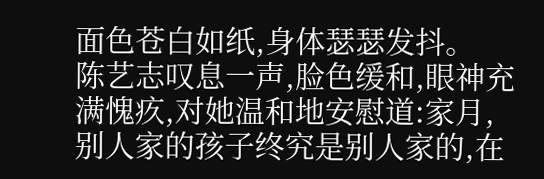面色苍白如纸,身体瑟瑟发抖。
陈艺志叹息一声,脸色缓和,眼神充满愧疚,对她温和地安慰道:家月,别人家的孩子终究是别人家的,在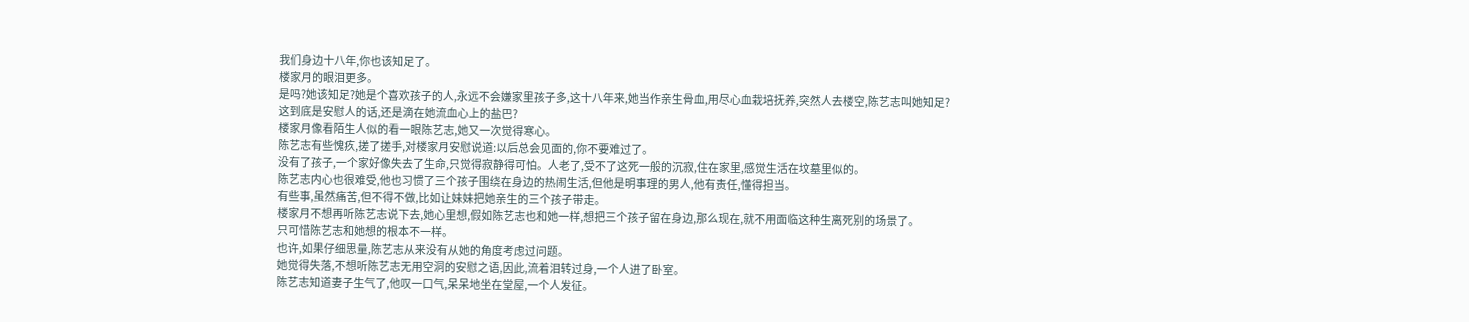我们身边十八年,你也该知足了。
楼家月的眼泪更多。
是吗?她该知足?她是个喜欢孩子的人,永远不会嫌家里孩子多,这十八年来,她当作亲生骨血,用尽心血栽培抚养,突然人去楼空,陈艺志叫她知足?
这到底是安慰人的话,还是滴在她流血心上的盐巴?
楼家月像看陌生人似的看一眼陈艺志,她又一次觉得寒心。
陈艺志有些愧疚,搓了搓手,对楼家月安慰说道:以后总会见面的,你不要难过了。
没有了孩子,一个家好像失去了生命,只觉得寂静得可怕。人老了,受不了这死一般的沉寂,住在家里,感觉生活在坟墓里似的。
陈艺志内心也很难受,他也习惯了三个孩子围绕在身边的热闹生活,但他是明事理的男人,他有责任,懂得担当。
有些事,虽然痛苦,但不得不做,比如让妹妹把她亲生的三个孩子带走。
楼家月不想再听陈艺志说下去,她心里想,假如陈艺志也和她一样,想把三个孩子留在身边,那么现在,就不用面临这种生离死别的场景了。
只可惜陈艺志和她想的根本不一样。
也许,如果仔细思量,陈艺志从来没有从她的角度考虑过问题。
她觉得失落,不想听陈艺志无用空洞的安慰之语,因此,流着泪转过身,一个人进了卧室。
陈艺志知道妻子生气了,他叹一口气,呆呆地坐在堂屋,一个人发征。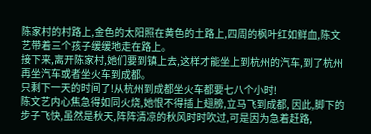陈家村的村路上,金色的太阳照在黄色的土路上,四周的枫叶红如鲜血,陈文艺带着三个孩子缓缓地走在路上。
接下来,离开陈家村,她们要到镇上去,这样才能坐上到杭州的汽车,到了杭州再坐汽车或者坐火车到成都。
只剩下一天的时间了!从杭州到成都坐火车都要七八个小时!
陈文艺内心焦急得如同火烧,她恨不得插上翅膀,立马飞到成都, 因此,脚下的步子飞快,虽然是秋天,阵阵清凉的秋风时时吹过,可是因为急着赶路,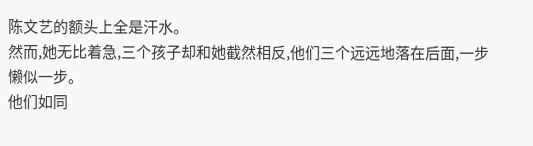陈文艺的额头上全是汗水。
然而,她无比着急,三个孩子却和她截然相反,他们三个远远地落在后面,一步懒似一步。
他们如同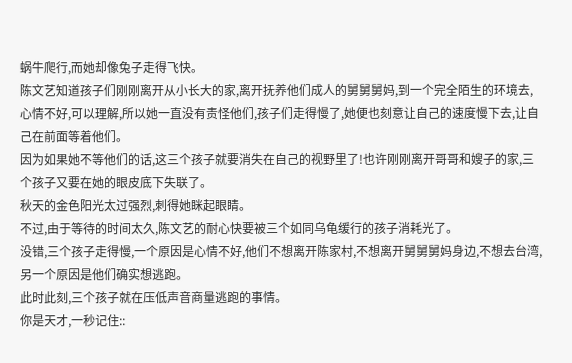蜗牛爬行,而她却像兔子走得飞快。
陈文艺知道孩子们刚刚离开从小长大的家,离开抚养他们成人的舅舅舅妈,到一个完全陌生的环境去,心情不好,可以理解,所以她一直没有责怪他们,孩子们走得慢了,她便也刻意让自己的速度慢下去,让自己在前面等着他们。
因为如果她不等他们的话,这三个孩子就要消失在自己的视野里了!也许刚刚离开哥哥和嫂子的家,三个孩子又要在她的眼皮底下失联了。
秋天的金色阳光太过强烈,刺得她眯起眼睛。
不过,由于等待的时间太久,陈文艺的耐心快要被三个如同乌龟缓行的孩子消耗光了。
没错,三个孩子走得慢,一个原因是心情不好,他们不想离开陈家村,不想离开舅舅舅妈身边,不想去台湾,另一个原因是他们确实想逃跑。
此时此刻,三个孩子就在压低声音商量逃跑的事情。
你是天才,一秒记住::